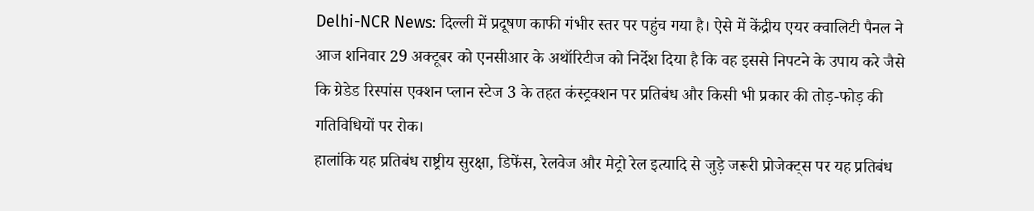Delhi-NCR News: दिल्ली में प्रदूषण काफी गंभीर स्तर पर पहुंच गया है। ऐसे में केंद्रीय एयर क्वालिटी पैनल ने आज शनिवार 29 अक्टूबर को एनसीआर के अथॉरिटीज को निर्देश दिया है कि वह इससे निपटने के उपाय करे जैसे कि ग्रेडेड रिस्पांस एक्शन प्लान स्टेज 3 के तहत कंस्ट्रक्शन पर प्रतिबंध और किसी भी प्रकार की तोड़-फोड़ की गतिविधियों पर रोक।
हालांकि यह प्रतिबंध राष्ट्रीय सुरक्षा, डिफेंस, रेलवेज और मेट्रो रेल इत्यादि से जुड़े जरूरी प्रोजेक्ट्स पर यह प्रतिबंध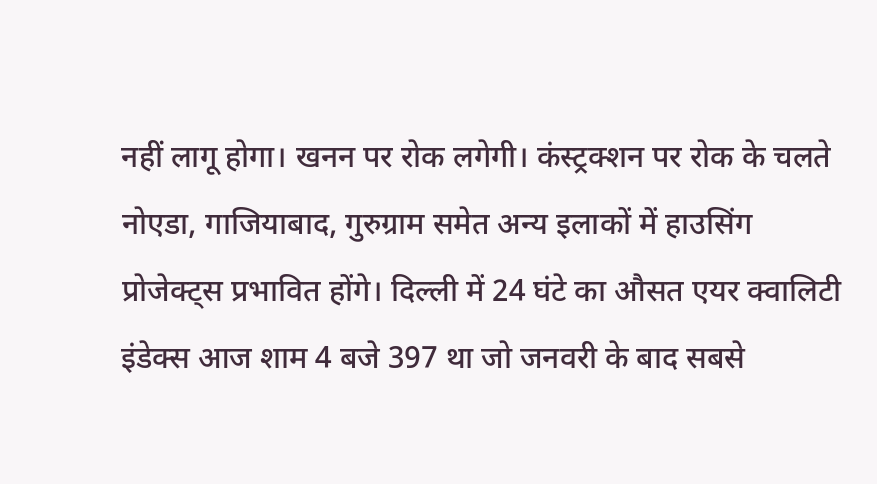नहीं लागू होगा। खनन पर रोक लगेगी। कंस्ट्रक्शन पर रोक के चलते नोएडा, गाजियाबाद, गुरुग्राम समेत अन्य इलाकों में हाउसिंग प्रोजेक्ट्स प्रभावित होंगे। दिल्ली में 24 घंटे का औसत एयर क्वालिटी इंडेक्स आज शाम 4 बजे 397 था जो जनवरी के बाद सबसे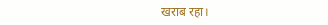खराब रहा।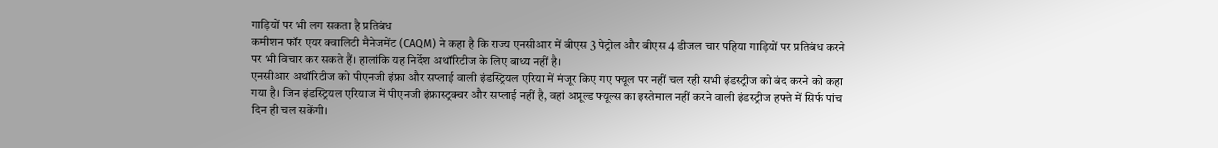गाड़ियों पर भी लग सकता है प्रतिबंध
कमीशन फॉर एयर क्वालिटी मैनेजमेंट (CAQM) ने कहा है कि राज्य एनसीआर में बीएस 3 पेट्रोल और बीएस 4 डीजल चार पहिया गाड़ियों पर प्रतिबंध करने पर भी विचार कर सकते हैं। हालांकि यह निर्देश अथॉरिटीज के लिए बाध्य नहीं है।
एनसीआर अथॉरिटीज को पीएनजी इंफ्रा और सप्लाई वाली इंडस्ट्रियल एरिया में मंजूर किए गए फ्यूल पर नहीं चल रही सभी इंडस्ट्रीज को बंद करने को कहा गया है। जिन इंडस्ट्रियल एरियाज में पीएनजी इंफ्रास्ट्रक्चर और सप्लाई नहीं है, वहां अप्रूल्ड फ्यूल्स का इस्तेमाल नहीं करने वाली इंडस्ट्रीज हफ्ते में सिर्फ पांच दिन ही चल सकेंगी।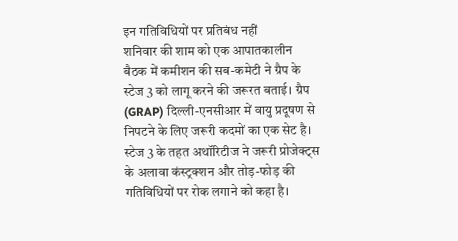इन गतिविधियों पर प्रतिबंध नहीं
शनिवार की शाम को एक आपातकालीन बैठक में कमीशन की सब-कमेटी ने ग्रैप के स्टेज 3 को लागू करने की जरूरत बताई। ग्रैप (GRAP) दिल्ली-एनसीआर में वायु प्रदूषण से निपटने के लिए जरूरी कदमों का एक सेट है। स्टेज 3 के तहत अथॉरिटीज ने जरूरी प्रोजेक्ट्स के अलावा कंस्ट्रक्शन और तोड़-फोड़ की गतिविधियों पर रोक लगाने को कहा है।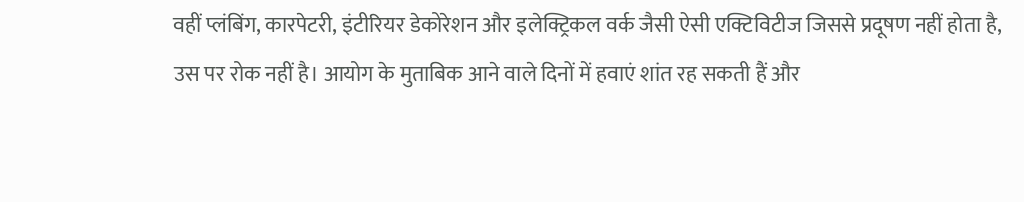वहीं प्लंबिंग, कारपेटरी, इंटीरियर डेकोरेशन और इलेक्ट्रिकल वर्क जैसी ऐसी एक्टिविटीज जिससे प्रदूषण नहीं होता है, उस पर रोक नहीं है। आयोग के मुताबिक आने वाले दिनों में हवाएं शांत रह सकती हैं और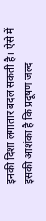इनकी दिशा लगातार बदल सकती है। ऐसे में इसकी आशंका है कि प्रदूषण जल्द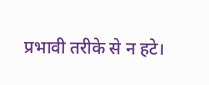प्रभावी तरीके से न हटे।